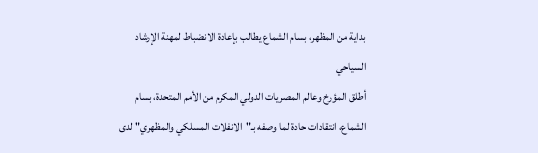بداية من المظهر، بسام الشماع يطالب بإعادة الانضباط لمهنة الإرشاد السياحي
أطلق المؤرخ وعالم المصريات الدولي المكرم من الأمم المتحدة، بسام الشماع، انتقادات حادة لما وصفه بـ"الانفلات المسلكي والمظهري" لدى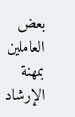بعض العاملين بمهنة الإرشاد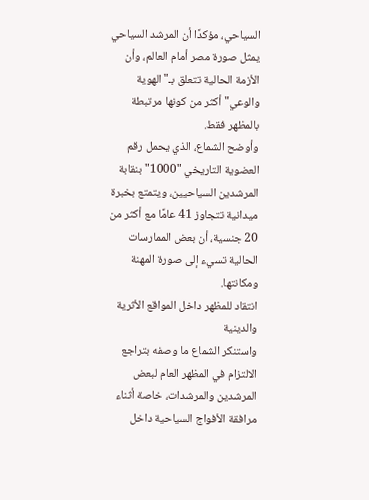السياحي، مؤكدًا أن المرشد السياحي يمثل صورة مصر أمام العالم، وأن الأزمة الحالية تتعلق بـ"الهوية والوعي" أكثر من كونها مرتبطة بالمظهر فقط.
وأوضح الشماع، الذي يحمل رقم العضوية التاريخي "1000" بنقابة المرشدين السياحيين، ويتمتع بخبرة ميدانية تتجاوز 41 عامًا مع أكثر من 20 جنسية، أن بعض الممارسات الحالية تسيء إلى صورة المهنة ومكانتها.
انتقاد للمظهر داخل المواقع الأثرية والدينية
واستنكر الشماع ما وصفه بتراجع الالتزام في المظهر العام لبعض المرشدين والمرشدات، خاصة أثناء مرافقة الأفواج السياحية داخل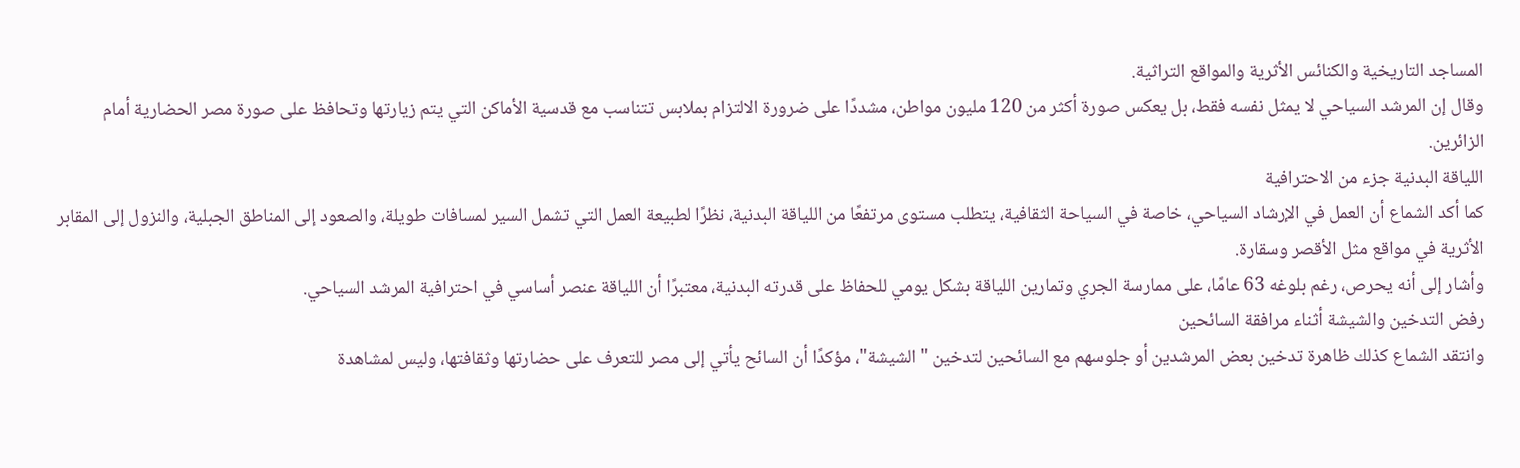المساجد التاريخية والكنائس الأثرية والمواقع التراثية.
وقال إن المرشد السياحي لا يمثل نفسه فقط، بل يعكس صورة أكثر من 120 مليون مواطن، مشددًا على ضرورة الالتزام بملابس تتناسب مع قدسية الأماكن التي يتم زيارتها وتحافظ على صورة مصر الحضارية أمام الزائرين.
اللياقة البدنية جزء من الاحترافية
كما أكد الشماع أن العمل في الإرشاد السياحي، خاصة في السياحة الثقافية، يتطلب مستوى مرتفعًا من اللياقة البدنية، نظرًا لطبيعة العمل التي تشمل السير لمسافات طويلة، والصعود إلى المناطق الجبلية، والنزول إلى المقابر الأثرية في مواقع مثل الأقصر وسقارة.
وأشار إلى أنه يحرص، رغم بلوغه 63 عامًا، على ممارسة الجري وتمارين اللياقة بشكل يومي للحفاظ على قدرته البدنية، معتبرًا أن اللياقة عنصر أساسي في احترافية المرشد السياحي.
رفض التدخين والشيشة أثناء مرافقة السائحين
وانتقد الشماع كذلك ظاهرة تدخين بعض المرشدين أو جلوسهم مع السائحين لتدخين "الشيشة"، مؤكدًا أن السائح يأتي إلى مصر للتعرف على حضارتها وثقافتها، وليس لمشاهدة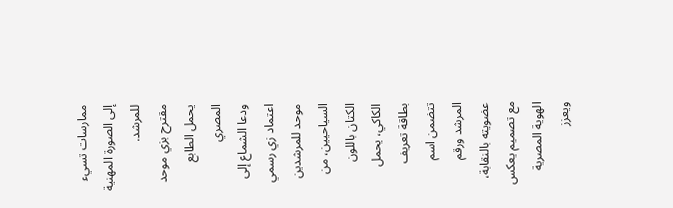ممارسات تسيء إلى الصورة المهنية للمرشد.
مقترح بزي موحد يحمل الطابع المصري
ودعا الشماع إلى اعتماد زي رسمي موحد للمرشدين السياحيين، من الكتان باللون الكاكي، يحمل بطاقة تعريف تتضمن اسم المرشد ورقم عضويته بالنقابة، مع تصميم يعكس الهوية المصرية ويعزز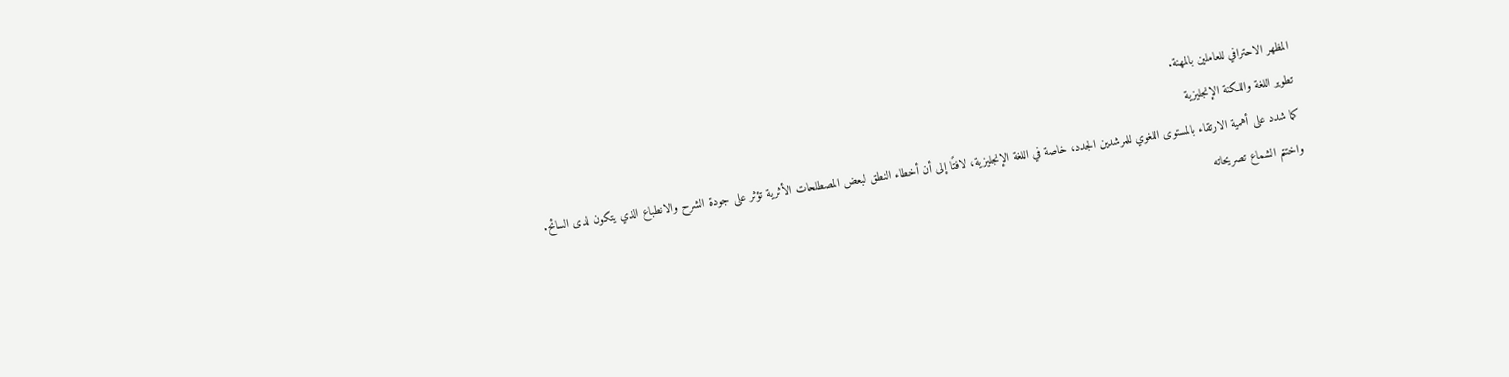المظهر الاحترافي للعاملين بالمهنة.
تطوير اللغة واللكنة الإنجليزية
كما شدد على أهمية الارتقاء بالمستوى اللغوي للمرشدين الجدد، خاصة في اللغة الإنجليزية، لافتًا إلى أن أخطاء النطق لبعض المصطلحات الأثرية تؤثر على جودة الشرح والانطباع الذي يتكون لدى السائح.
واختتم الشماع تصريحاته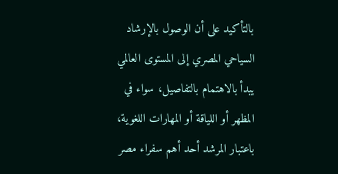بالتأكيد على أن الوصول بالإرشاد السياحي المصري إلى المستوى العالمي يبدأ بالاهتمام بالتفاصيل، سواء في المظهر أو اللياقة أو المهارات اللغوية، باعتبار المرشد أحد أهم سفراء مصر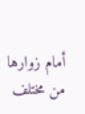أمام زوارها من مختلف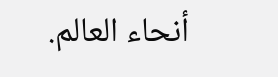أنحاء العالم.